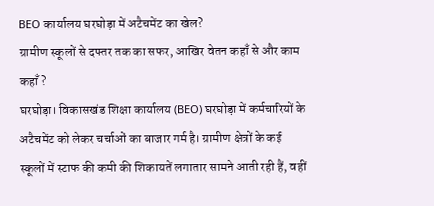BEO कार्यालय घरघोड़ा में अटैचमेंट का खेल?
ग्रामीण स्कूलों से दफ्तर तक का सफर, आखिर वेतन कहाँ से और काम कहाँ?
घरघोड़ा। विकासखंड शिक्षा कार्यालय (BEO) घरघोड़ा में कर्मचारियों के अटैचमेंट को लेकर चर्चाओं का बाजार गर्म है। ग्रामीण क्षेत्रों के कई स्कूलों में स्टाफ की कमी की शिकायतें लगातार सामने आती रही हैं, वहीं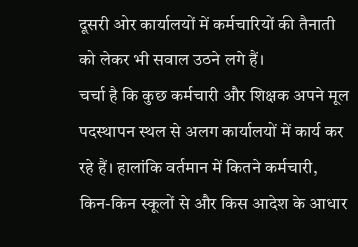दूसरी ओर कार्यालयों में कर्मचारियों की तैनाती को लेकर भी सवाल उठने लगे हैं।
चर्चा है कि कुछ कर्मचारी और शिक्षक अपने मूल पदस्थापन स्थल से अलग कार्यालयों में कार्य कर रहे हैं। हालांकि वर्तमान में कितने कर्मचारी, किन-किन स्कूलों से और किस आदेश के आधार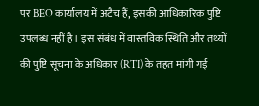पर BEO कार्यालय में अटैच हैं, इसकी आधिकारिक पुष्टि उपलब्ध नहीं है। इस संबंध में वास्तविक स्थिति और तथ्यों की पुष्टि सूचना के अधिकार (RTI) के तहत मांगी गई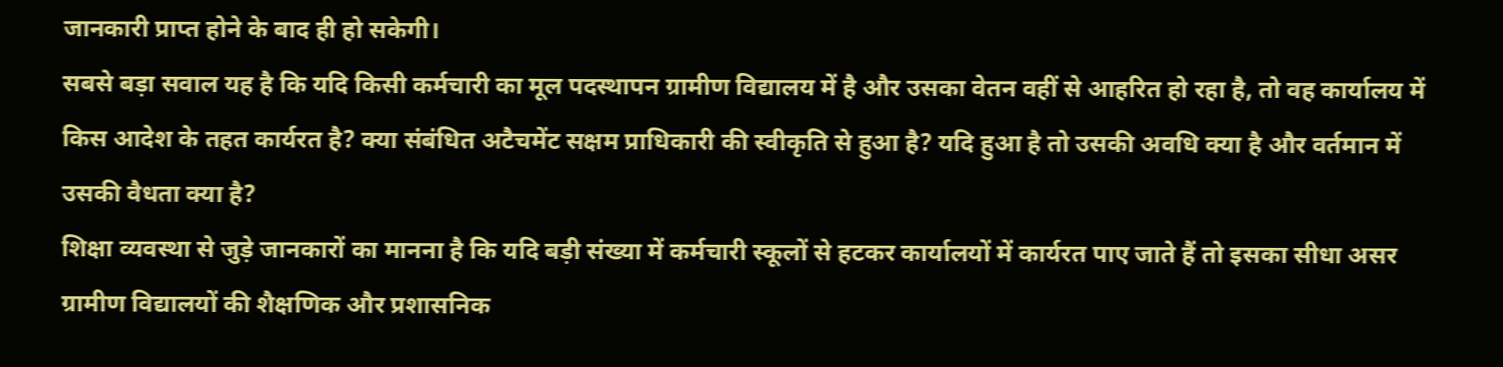जानकारी प्राप्त होने के बाद ही हो सकेगी।
सबसे बड़ा सवाल यह है कि यदि किसी कर्मचारी का मूल पदस्थापन ग्रामीण विद्यालय में है और उसका वेतन वहीं से आहरित हो रहा है, तो वह कार्यालय में किस आदेश के तहत कार्यरत है? क्या संबंधित अटैचमेंट सक्षम प्राधिकारी की स्वीकृति से हुआ है? यदि हुआ है तो उसकी अवधि क्या है और वर्तमान में उसकी वैधता क्या है?
शिक्षा व्यवस्था से जुड़े जानकारों का मानना है कि यदि बड़ी संख्या में कर्मचारी स्कूलों से हटकर कार्यालयों में कार्यरत पाए जाते हैं तो इसका सीधा असर ग्रामीण विद्यालयों की शैक्षणिक और प्रशासनिक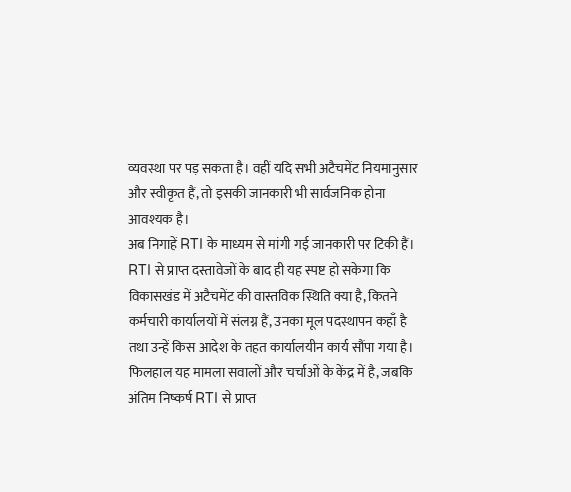व्यवस्था पर पड़ सकता है। वहीं यदि सभी अटैचमेंट नियमानुसार और स्वीकृत हैं, तो इसकी जानकारी भी सार्वजनिक होना आवश्यक है।
अब निगाहें RTI के माध्यम से मांगी गई जानकारी पर टिकी हैं। RTI से प्राप्त दस्तावेजों के बाद ही यह स्पष्ट हो सकेगा कि विकासखंड में अटैचमेंट की वास्तविक स्थिति क्या है, कितने कर्मचारी कार्यालयों में संलग्न हैं, उनका मूल पदस्थापन कहाँ है तथा उन्हें किस आदेश के तहत कार्यालयीन कार्य सौंपा गया है।
फिलहाल यह मामला सवालों और चर्चाओं के केंद्र में है, जबकि अंतिम निष्कर्ष RTI से प्राप्त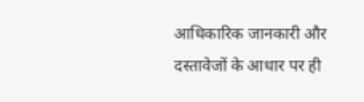आधिकारिक जानकारी और दस्तावेजों के आधार पर ही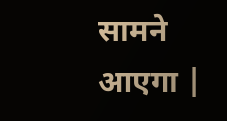सामने आएगा |